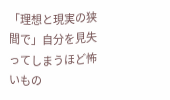「理想と現実の狭間で」自分を見失ってしまうほど怖いもの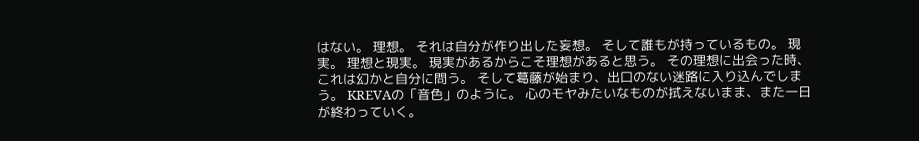はない。 理想。 それは自分が作り出した妄想。 そして誰もが持っているもの。 現実。 理想と現実。 現実があるからこそ理想があると思う。 その理想に出会った時、これは幻かと自分に問う。 そして葛藤が始まり、出口のない迷路に入り込んでしまう。 KREVAの「音色」のように。 心のモヤみたいなものが拭えないまま、また一日が終わっていく。